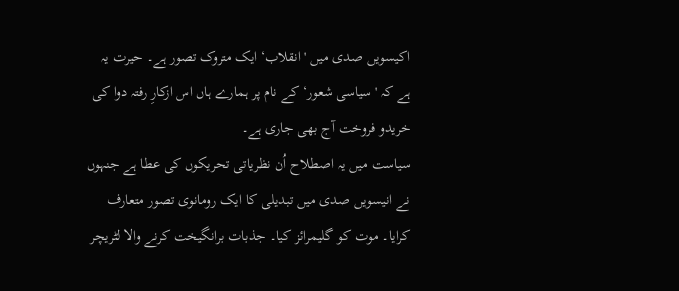اکیسویں صدی میں 'انقلاب‘ ایک متروک تصور ہے۔ حیرت یہ ہے کہ 'سیاسی شعور‘ کے نام پر ہمارے ہاں اس ازکارِ رفتہ دوا کی خریدو فروخت آج بھی جاری ہے۔
سیاست میں یہ اصطلاح اُن نظریاتی تحریکوں کی عطا ہے جنہوں نے انیسویں صدی میں تبدیلی کا ایک رومانوی تصور متعارف کرایا۔ موت کو گلیمرائز کیا۔ جذبات برانگیخت کرنے والا لٹریچر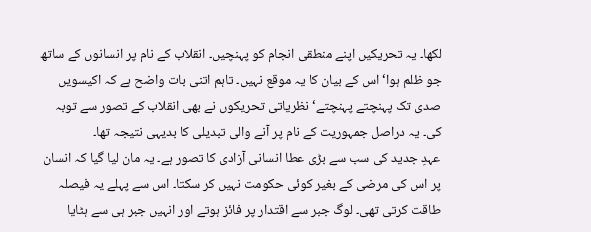لکھا۔ یہ تحریکیں اپنے منطقی انجام کو پہنچیں۔ انقلاب کے نام پر انسانوں کے ساتھ جو ظلم ہوا‘ اس کے بیان کا یہ موقع نہیں۔ تاہم اتنی بات واضح ہے کہ اکیسویں صدی تک پہنچتے پہنچتے‘ نظریاتی تحریکوں نے بھی انقلاب کے تصور سے توبہ کی۔ یہ دراصل جمہوریت کے نام پر آنے والی تبدیلی کا بدیہی نتیجہ تھا۔
عہدِ جدید کی سب سے بڑی عطا انسانی آزادی کا تصور ہے۔ یہ مان لیا گیا کہ انسان پر اس کی مرضی کے بغیر کوئی حکومت نہیں کر سکتا۔ اس سے پہلے یہ فیصلہ طاقت کرتی تھی۔ لوگ جبر سے اقتدار پر فائز ہوتے اور انہیں جبر ہی سے ہٹایا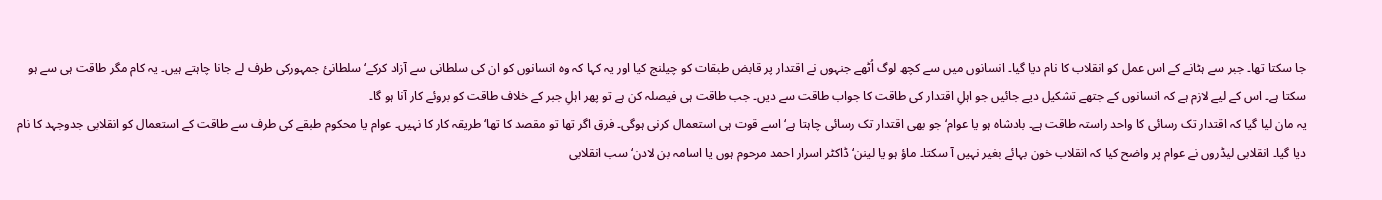جا سکتا تھا۔ جبر سے ہٹانے کے اس عمل کو انقلاب کا نام دیا گیا۔ انسانوں میں سے کچھ لوگ اُٹھے جنہوں نے اقتدار پر قابض طبقات کو چیلنج کیا اور یہ کہا کہ وہ انسانوں کو ان کی سلطانی سے آزاد کرکے‘ سلطانیٔ جمہورکی طرف لے جانا چاہتے ہیں۔ یہ کام مگر طاقت ہی سے ہو سکتا ہے۔ اس کے لیے لازم ہے کہ انسانوں کے جتھے تشکیل دیے جائیں جو اہلِ اقتدار کی طاقت کا جواب طاقت سے دیں۔ جب طاقت ہی فیصلہ کن ہے تو پھر اہلِ جبر کے خلاف طاقت کو بروئے کار آنا ہو گا۔
یہ مان لیا گیا کہ اقتدار تک رسائی کا واحد راستہ طاقت ہے۔ بادشاہ ہو یا عوام‘ جو بھی اقتدار تک رسائی چاہتا ہے‘ اسے قوت ہی استعمال کرنی ہوگی۔ فرق اگر تھا تو مقصد کا تھا‘ طریقہ کار کا نہیں۔ عوام یا محکوم طبقے کی طرف سے طاقت کے استعمال کو انقلابی جدوجہد کا نام دیا گیا۔ انقلابی لیڈروں نے عوام پر واضح کیا کہ انقلاب خون بہائے بغیر نہیں آ سکتا۔ ماؤ ہو یا لینن‘ ڈاکٹر اسرار احمد مرحوم ہوں یا اسامہ بن لادن‘ سب انقلابی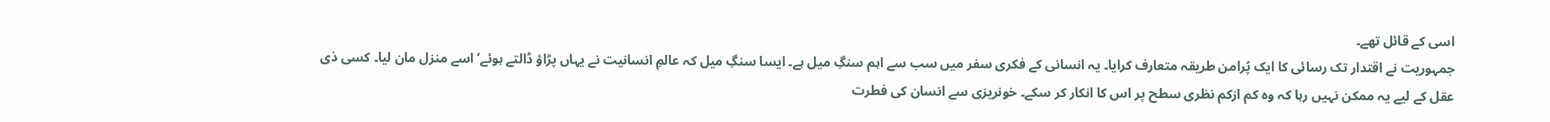اسی کے قائل تھے۔
جمہوریت نے اقتدار تک رسائی کا ایک پُرامن طریقہ متعارف کرایا۔ یہ انسانی کے فکری سفر میں سب سے اہم سنگِ میل ہے۔ ایسا سنگِ میل کہ عالمِ انسانیت نے یہاں پڑاؤ ڈالتے ہوئے‘ اسے منزل مان لیا۔ کسی ذی عقل کے لیے یہ ممکن نہیں رہا کہ وہ کم ازکم نظری سطح پر اس کا انکار کر سکے۔ خونریزی سے انسان کی فطرت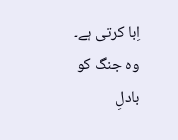اِبا کرتی ہے۔ وہ جنگ کو بادلِ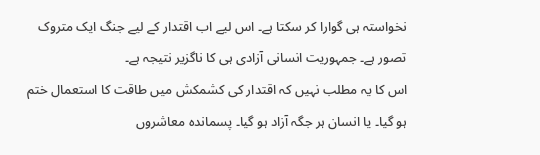نخواستہ ہی گوارا کر سکتا ہے۔ اس لیے اب اقتدار کے لیے جنگ ایک متروک تصور ہے۔ جمہوریت انسانی آزادی ہی کا ناگزیر نتیجہ ہے۔
اس کا یہ مطلب نہیں کہ اقتدار کی کشمکش میں طاقت کا استعمال ختم ہو گیا۔ یا انسان ہر جگہ آزاد ہو گیا۔ پسماندہ معاشروں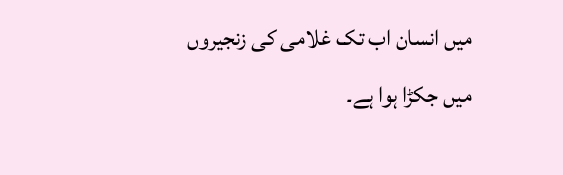میں انسان اب تک غلامی کی زنجیروں میں جکڑا ہوا ہے۔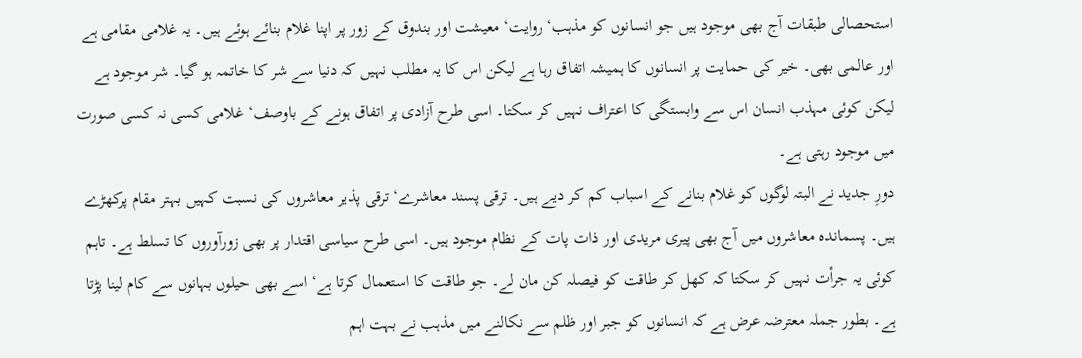استحصالی طبقات آج بھی موجود ہیں جو انسانوں کو مذہب‘ روایت‘ معیشت اور بندوق کے زور پر اپنا غلام بنائے ہوئے ہیں۔ یہ غلامی مقامی ہے اور عالمی بھی۔ خیر کی حمایت پر انسانوں کا ہمیشہ اتفاق رہا ہے لیکن اس کا یہ مطلب نہیں کہ دنیا سے شر کا خاتمہ ہو گیا۔ شر موجود ہے لیکن کوئی مہذب انسان اس سے وابستگی کا اعتراف نہیں کر سکتا۔ اسی طرح آزادی پر اتفاق ہونے کے باوصف‘ غلامی کسی نہ کسی صورت میں موجود رہتی ہے۔
دورِ جدید نے البتہ لوگوں کو غلام بنانے کے اسباب کم کر دیے ہیں۔ ترقی پسند معاشرے‘ ترقی پذیر معاشروں کی نسبت کہیں بہتر مقام پرکھڑے ہیں۔ پسماندہ معاشروں میں آج بھی پیری مریدی اور ذات پات کے نظام موجود ہیں۔ اسی طرح سیاسی اقتدار پر بھی زورآوروں کا تسلط ہے۔ تاہم کوئی یہ جرأت نہیں کر سکتا کہ کھل کر طاقت کو فیصلہ کن مان لے۔ جو طاقت کا استعمال کرتا ہے‘ اسے بھی حیلوں بہانوں سے کام لینا پڑتا ہے۔ بطور جملہ معترضہ عرض ہے کہ انسانوں کو جبر اور ظلم سے نکالنے میں مذہب نے بہت اہم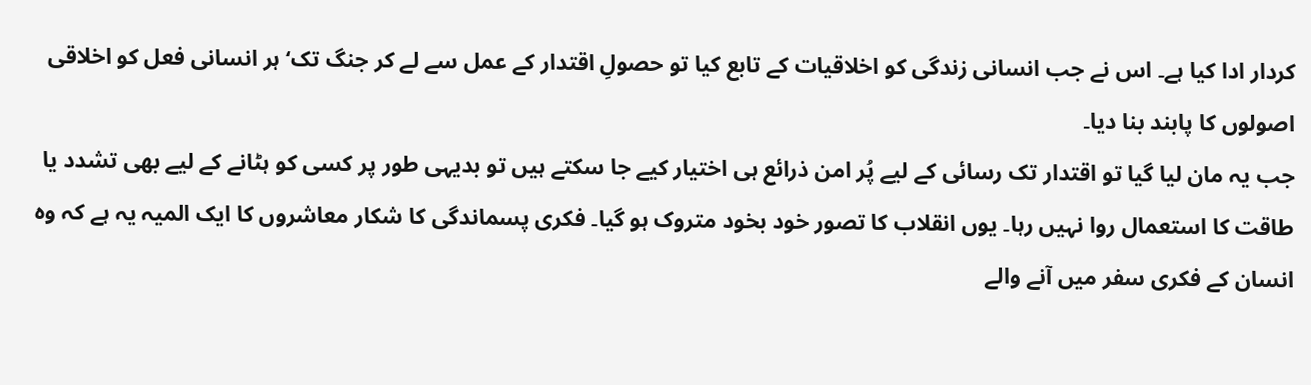کردار ادا کیا ہے۔ اس نے جب انسانی زندگی کو اخلاقیات کے تابع کیا تو حصولِ اقتدار کے عمل سے لے کر جنگ تک‘ ہر انسانی فعل کو اخلاقی اصولوں کا پابند بنا دیا۔
جب یہ مان لیا گیا تو اقتدار تک رسائی کے لیے پُر امن ذرائع ہی اختیار کیے جا سکتے ہیں تو بدیہی طور پر کسی کو ہٹانے کے لیے بھی تشدد یا طاقت کا استعمال روا نہیں رہا۔ یوں انقلاب کا تصور خود بخود متروک ہو گیا۔ فکری پسماندگی کا شکار معاشروں کا ایک المیہ یہ ہے کہ وہ انسان کے فکری سفر میں آنے والے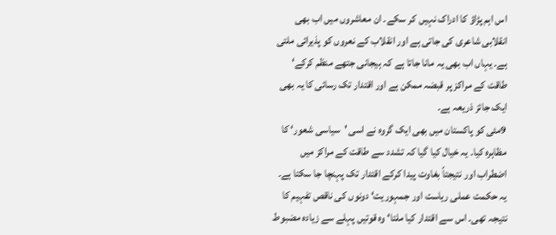اس اہم پڑاؤ کا ادراک نہیں کر سکے۔ ان معاشروں میں اب بھی انقلابی شاعری کی جاتی ہے اور انقلاب کے نعروں کو پذیرائی ملتی ہے۔ یہاں اب بھی یہ مانا جاتا ہے کہ ہیجانی جتھے منظم کرکے‘ طاقت کے مراکز پر قبضہ ممکن ہے اور اقتدار تک رسائی کا یہ بھی ایک جائز ذریعہ ہے۔
9مئی کو پاکستان میں بھی ایک گروہ نے اسی 'سیاسی شعور‘ کا مظاہرہ کیا۔ یہ خیال کیا گیا کہ تشدد سے طاقت کے مراکز میں اضطراب اور نتیجتاً بغاوت پیدا کرکے اقتدار تک پہنچا جا سکتا ہے۔ یہ حکمت عملی ریاست اور جمہوریت‘ دونوں کی ناقص تفہیم کا نتیجہ تھی۔ اس سے اقتدار کیا ملتا‘ وہ قوتیں پہلے سے زیادہ مضبوط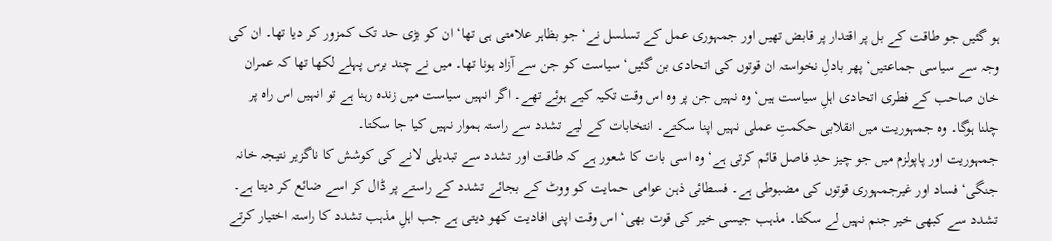ہو گئیں جو طاقت کے بل پر اقتدار پر قابض تھیں اور جمہوری عمل کے تسلسل نے‘ جو بظاہر علامتی ہی تھا‘ ان کو بڑی حد تک کمزور کر دیا تھا۔ ان کی وجہ سے سیاسی جماعتیں‘ پھر بادلِ نخواستہ ان قوتوں کی اتحادی بن گئیں‘ سیاست کو جن سے آزاد ہونا تھا۔ میں نے چند برس پہلے لکھا تھا کہ عمران خان صاحب کے فطری اتحادی اہلِ سیاست ہیں‘ وہ نہیں جن پر وہ اس وقت تکیہ کیے ہوئے تھے۔ اگر انہیں سیاست میں زندہ رہنا ہے تو انہیں اس راہ پر چلنا ہوگا۔ وہ جمہوریت میں انقلابی حکمتِ عملی نہیں اپنا سکتے۔ انتخابات کے لیے تشدد سے راستہ ہموار نہیں کیا جا سکتا۔
جمہوریت اور پاپولزم میں جو چیز حدِ فاصل قائم کرتی ہے‘ وہ اسی بات کا شعور ہے کہ طاقت اور تشدد سے تبدیلی لانے کی کوشش کا ناگزیر نتیجہ خانہ جنگی‘ فساد اور غیرجمہوری قوتوں کی مضبوطی ہے۔ فسطائی ذہن عوامی حمایت کو ووٹ کے بجائے تشدد کے راستے پر ڈال کر اسے ضائع کر دیتا ہے۔ تشدد سے کبھی خیر جنم نہیں لے سکتا۔ مذہب جیسی خیر کی قوت بھی‘ اس وقت اپنی افادیت کھو دیتی ہے جب اہلِ مذہب تشدد کا راستہ اختیار کرتے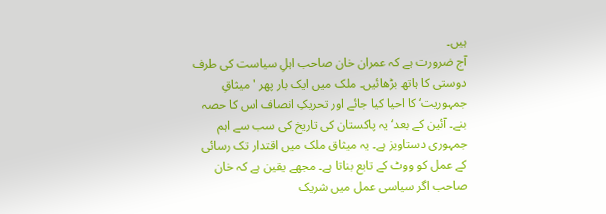ہیں۔
آج ضرورت ہے کہ عمران خان صاحب اہلِ سیاست کی طرف دوستی کا ہاتھ بڑھائیں۔ ملک میں ایک بار پھر 'میثاقِ جمہوریت‘ کا احیا کیا جائے اور تحریکِ انصاف اس کا حصہ بنے۔ آئین کے بعد‘ یہ پاکستان کی تاریخ کی سب سے اہم جمہوری دستاویز ہے۔ یہ میثاق ملک میں اقتدار تک رسائی کے عمل کو ووٹ کے تابع بناتا ہے۔ مجھے یقین ہے کہ خان صاحب اگر سیاسی عمل میں شریک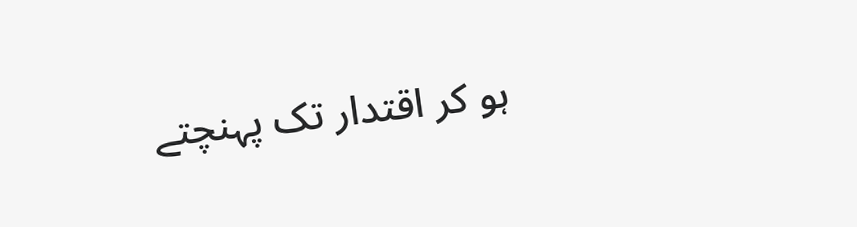ہو کر اقتدار تک پہنچتے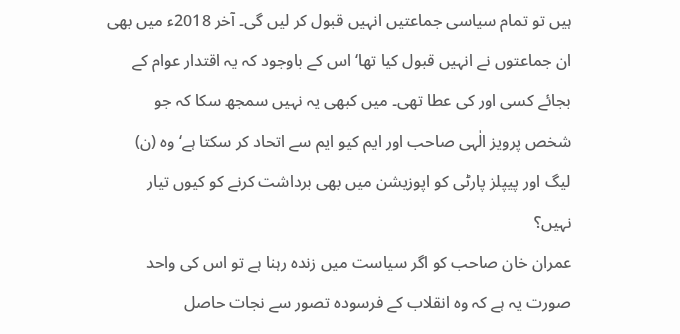ہیں تو تمام سیاسی جماعتیں انہیں قبول کر لیں گی۔ آخر 2018ء میں بھی ان جماعتوں نے انہیں قبول کیا تھا‘ اس کے باوجود کہ یہ اقتدار عوام کے بجائے کسی اور کی عطا تھی۔ میں کبھی یہ نہیں سمجھ سکا کہ جو شخص پرویز الٰہی صاحب اور ایم کیو ایم سے اتحاد کر سکتا ہے‘ وہ (ن) لیگ اور پیپلز پارٹی کو اپوزیشن میں بھی برداشت کرنے کو کیوں تیار نہیں؟
عمران خان صاحب کو اگر سیاست میں زندہ رہنا ہے تو اس کی واحد صورت یہ ہے کہ وہ انقلاب کے فرسودہ تصور سے نجات حاصل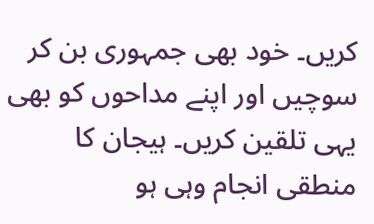کریں۔ خود بھی جمہوری بن کر سوچیں اور اپنے مداحوں کو بھی یہی تلقین کریں۔ ہیجان کا منطقی انجام وہی ہو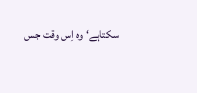سکتاہے‘ وہ اِس وقت جس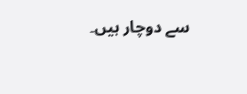سے دوچار ہیں۔